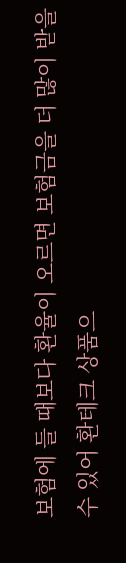보험에 들 때보다 환율이 오르면 보험금을 더 많이 받을 수 있어 환테크 상품으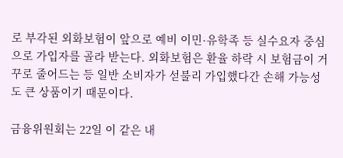로 부각된 외화보험이 앞으로 예비 이민·유학족 등 실수요자 중심으로 가입자를 골라 받는다. 외화보험은 환율 하락 시 보험금이 거꾸로 줄어드는 등 일반 소비자가 섣불리 가입했다간 손해 가능성도 큰 상품이기 때문이다.

금융위원회는 22일 이 같은 내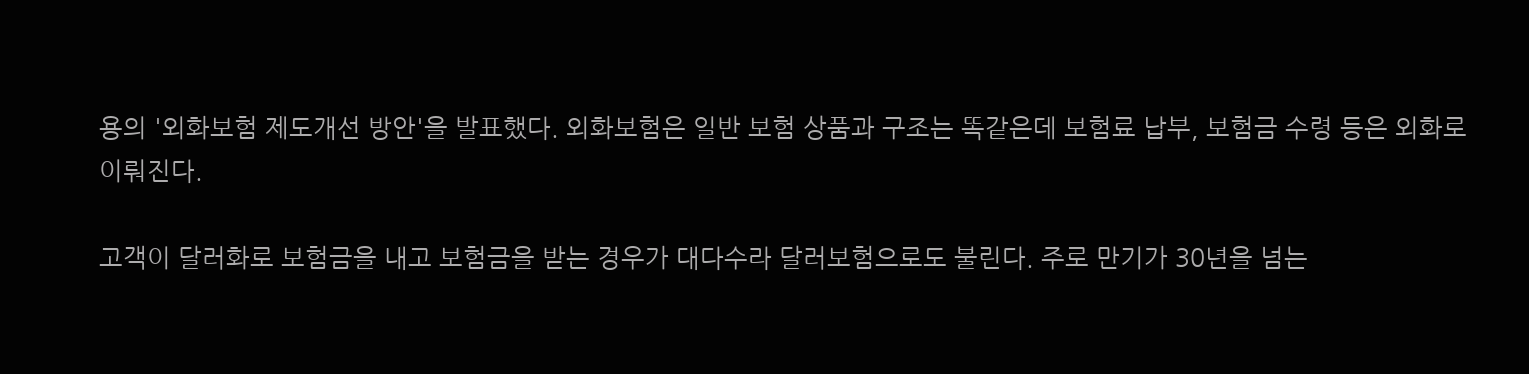용의 '외화보험 제도개선 방안'을 발표했다. 외화보험은 일반 보험 상품과 구조는 똑같은데 보험료 납부, 보험금 수령 등은 외화로 이뤄진다.

고객이 달러화로 보험금을 내고 보험금을 받는 경우가 대다수라 달러보험으로도 불린다. 주로 만기가 30년을 넘는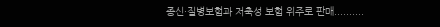종신·질병보험과 저축성 보험 위주로 판매..........